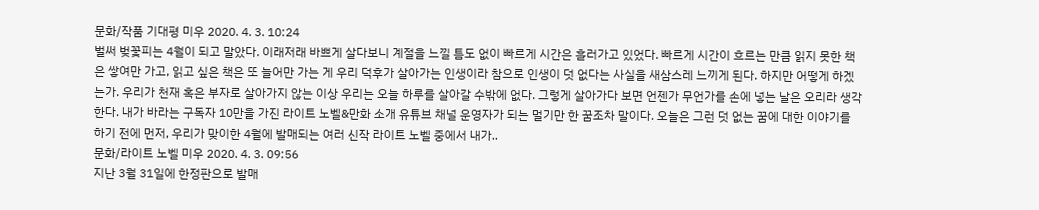문화/작품 기대평 미우 2020. 4. 3. 10:24
벌써 벚꽃피는 4월이 되고 말았다. 이래저래 바쁘게 살다보니 계절을 느낄 틈도 없이 빠르게 시간은 흘러가고 있었다. 빠르게 시간이 흐르는 만큼 읽지 못한 책은 쌓여만 가고, 읽고 싶은 책은 또 늘어만 가는 게 우리 덕후가 살아가는 인생이라 참으로 인생이 덧 없다는 사실을 새삼스레 느끼게 된다. 하지만 어떻게 하겠는가. 우리가 천재 혹은 부자로 살아가지 않는 이상 우리는 오늘 하루를 살아갈 수밖에 없다. 그렇게 살아가다 보면 언젠가 무언가를 손에 넣는 날은 오리라 생각한다. 내가 바라는 구독자 10만을 가진 라이트 노벨&만화 소개 유튜브 채널 운영자가 되는 멀기만 한 꿈조차 말이다. 오늘은 그런 덧 없는 꿈에 대한 이야기를 하기 전에 먼저, 우리가 맞이한 4월에 발매되는 여러 신작 라이트 노벨 중에서 내가..
문화/라이트 노벨 미우 2020. 4. 3. 09:56
지난 3월 31일에 한정판으로 발매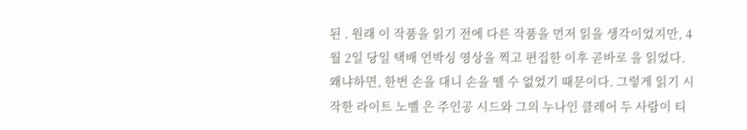된 . 원래 이 작품을 읽기 전에 다른 작품을 먼저 읽을 생각이었지만, 4월 2일 당일 택배 언박싱 영상을 찍고 편집한 이후 곧바로 을 읽었다. 왜냐하면, 한번 손을 대니 손을 뗄 수 없었기 때문이다. 그렇게 읽기 시작한 라이트 노벨 은 주인공 시드와 그의 누나인 클레어 두 사람이 티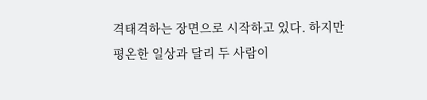격태격하는 장면으로 시작하고 있다. 하지만 평온한 일상과 달리 두 사람이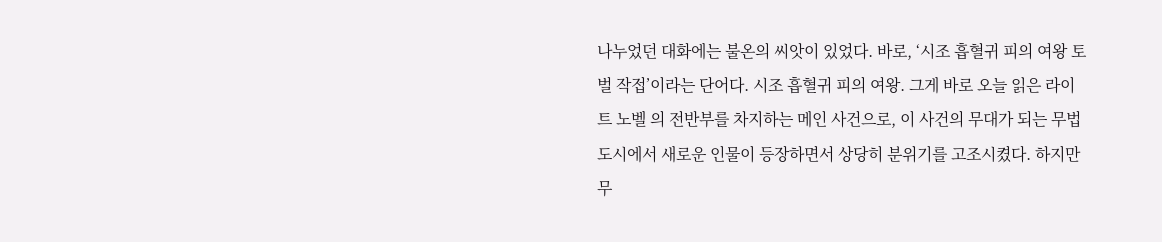나누었던 대화에는 불온의 씨앗이 있었다. 바로, ‘시조 흡혈귀 피의 여왕 토벌 작접’이라는 단어다. 시조 흡혈귀 피의 여왕. 그게 바로 오늘 읽은 라이트 노벨 의 전반부를 차지하는 메인 사건으로, 이 사건의 무대가 되는 무법 도시에서 새로운 인물이 등장하면서 상당히 분위기를 고조시켰다. 하지만 무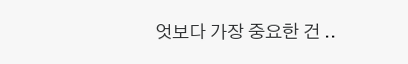엇보다 가장 중요한 건 ..